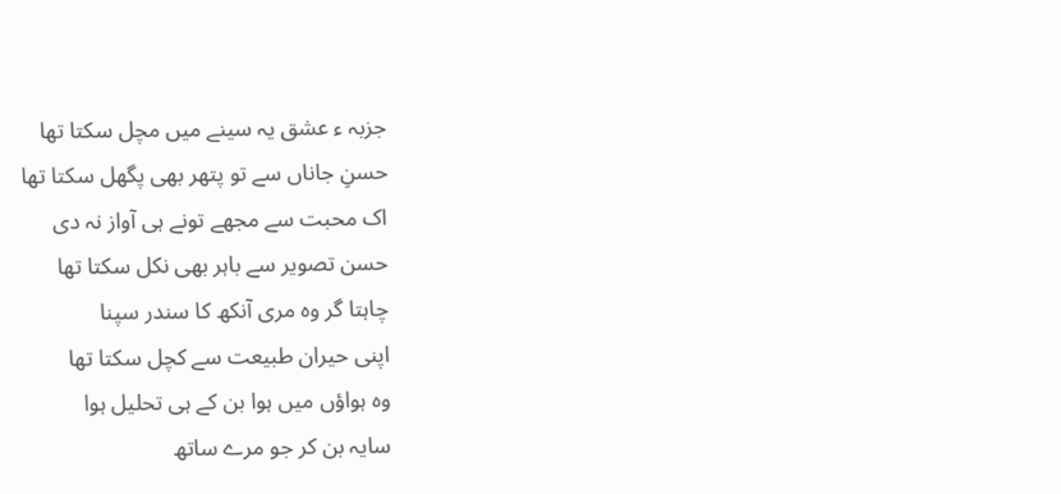جزبہ ء عشق یہ سینے میں مچل سکتا تھا
حسنِ جاناں سے تو پتھر بھی پگھل سکتا تھا
اک محبت سے مجھے تونے ہی آواز نہ دی
حسن تصویر سے باہر بھی نکل سکتا تھا
چاہتا گر وہ مری آنکھ کا سندر سپنا
اپنی حیران طبیعت سے کچل سکتا تھا
وہ ہواؤں میں ہوا بن کے ہی تحلیل ہوا
سایہ بن کر جو مرے ساتھ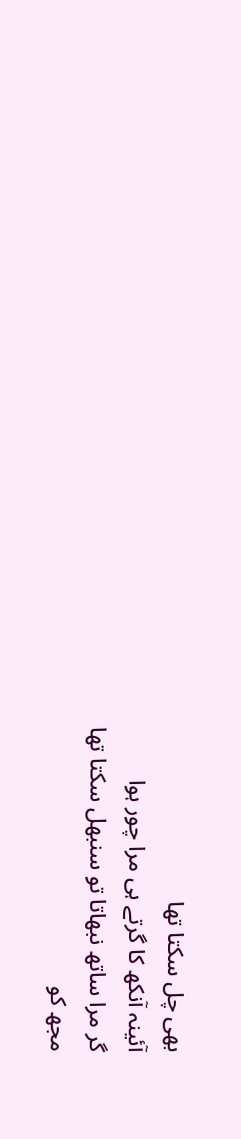بھی چل سکتا تھا
آئینہ آنکھ کا گرتے ہی مرا چور ہوا
گر مرا ساتھ نبھاتا تو سنبھل سکتا تھا
مجھ کو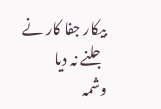بیکار جفا کار نے جلنے نہ دیا
وشمہ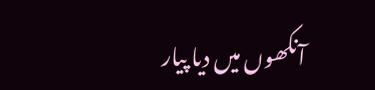آنکھوں میں دیا پیار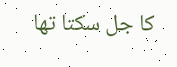کا جل سکتا تھا